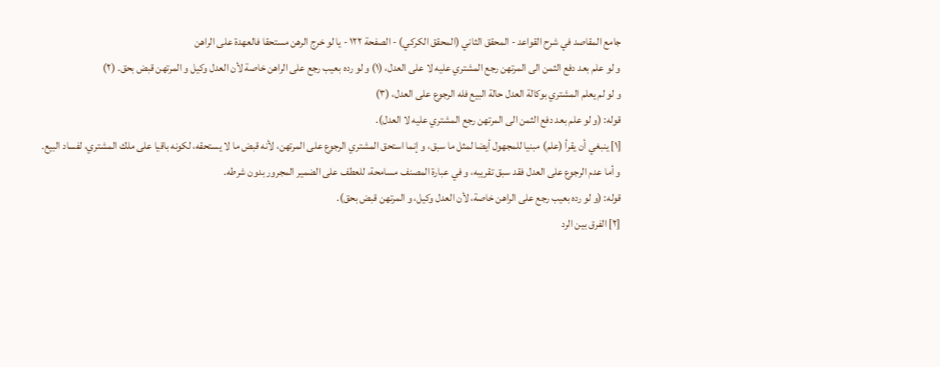جامع المقاصد في شرح القواعد - المحقق الثاني (المحقق الكركي) - الصفحة ١٢٢ - يا لو خرج الرهن مستحقا فالعهدة على الراهن
و لو علم بعد دفع الثمن الى المرتهن رجع المشتري عليه لا على العدل، (١) و لو رده بعيب رجع على الراهن خاصة لأن العدل وكيل و المرتهن قبض بحق. (٢)
و لو لم يعلم المشتري بوكالة العدل حالة البيع فله الرجوع على العدل، (٣)
قوله: (و لو علم بعد دفع الثمن الى المرتهن رجع المشتري عليه لا العدل).
[١] ينبغي أن يقرأ (علم) مبنيا للمجهول أيضا لمثل ما سبق، و إنما استحق المشتري الرجوع على المرتهن، لأنه قبض ما لا يستحقه، لكونه باقيا على ملك المشتري، لفساد البيع.
و أما عدم الرجوع على العدل فقد سبق تقريبه، و في عبارة المصنف مسامحة، للعطف على الضمير المجرور بدون شرطه.
قوله: (و لو رده بعيب رجع على الراهن خاصة، لأن العدل وكيل، و المرتهن قبض بحق).
[٢] الفرق بين الرد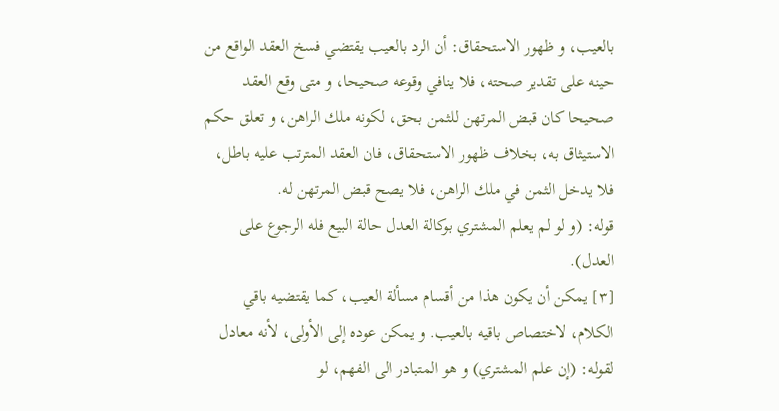بالعيب، و ظهور الاستحقاق: أن الرد بالعيب يقتضي فسخ العقد الواقع من حينه على تقدير صحته، فلا ينافي وقوعه صحيحا، و متى وقع العقد صحيحا كان قبض المرتهن للثمن بحق، لكونه ملك الراهن، و تعلق حكم الاستيثاق به، بخلاف ظهور الاستحقاق، فان العقد المترتب عليه باطل، فلا يدخل الثمن في ملك الراهن، فلا يصح قبض المرتهن له.
قوله: (و لو لم يعلم المشتري بوكالة العدل حالة البيع فله الرجوع على العدل).
[٣] يمكن أن يكون هذا من أقسام مسألة العيب، كما يقتضيه باقي الكلام، لاختصاص باقيه بالعيب. و يمكن عوده إلى الأولى، لأنه معادل لقوله: (إن علم المشتري) و هو المتبادر الى الفهم، لو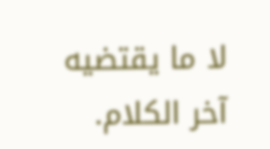لا ما يقتضيه آخر الكلام.